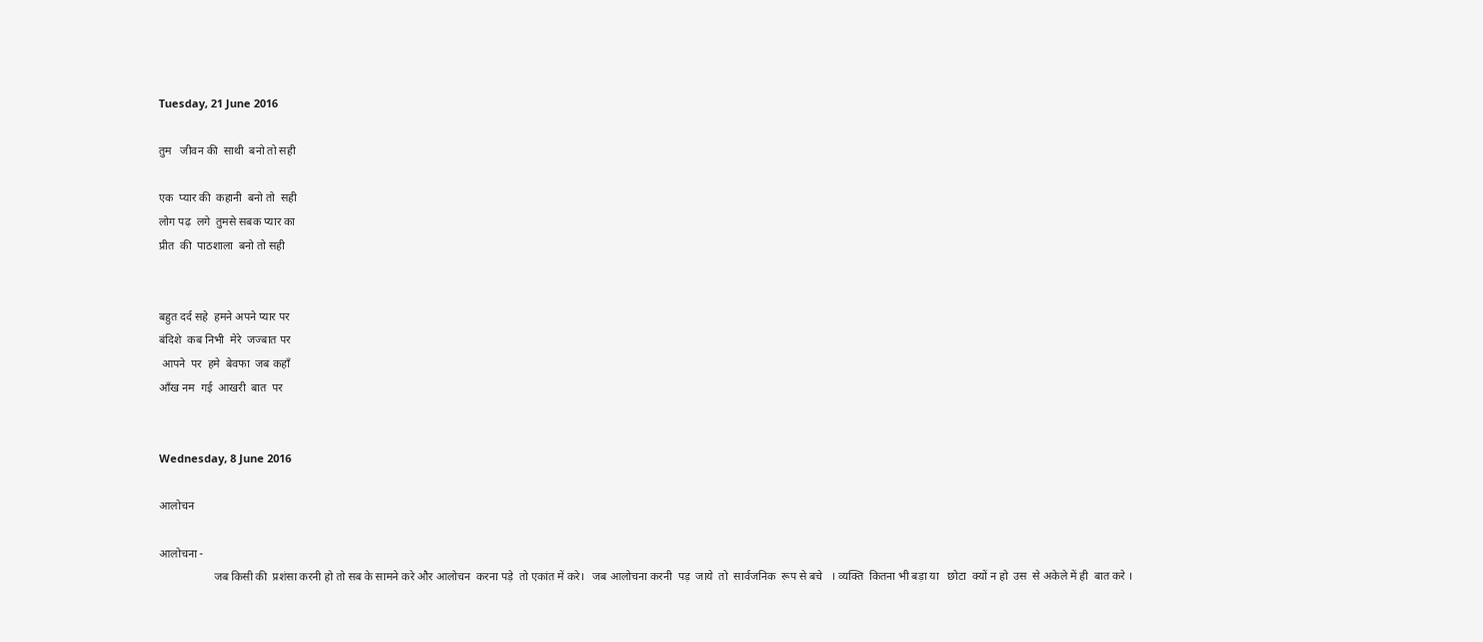Tuesday, 21 June 2016

तुम   जीवन की  साथी  बनो तो सही

एक  प्यार की  कहानी  बनो तो  सही
लोग पढ़  लगे  तुमसे सबक प्यार का
प्रीत  की  पाठशाला  बनो तो सही


बहुत दर्द सहे  हमने अपने प्यार पर
बंदिशे  कब निभी  मेरे  जज्बात पर
 आपने  पर  हमे  बेवफा  जब कहाँ
आँख नम  गई  आखरी  बात  पर


Wednesday, 8 June 2016

आलोचन

आलोचना -
                   जब किसी की  प्रशंसा करनी हो तो सब के सामने करे और आलोचन  करना पड़े  तो एकांत में करे।   जब आलोचना करनी  पड़  जाये  तो  सार्वजनिक  रूप से बचे   । व्यक्ति  कितना भी बड़ा या   छोटा  क्यों न हो  उस  से अकेले में ही  बात करे ।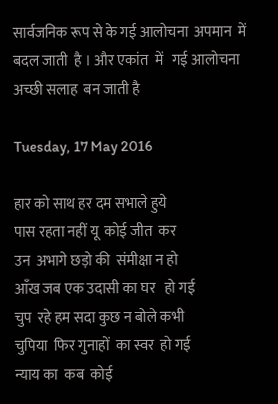सार्वजनिक रूप से के गई आलोचना  अपमान  में  बदल जाती  है । और एकांत  में   गई आलोचना  अच्छी सलाह  बन जाती है

Tuesday, 17 May 2016

हार को साथ हर दम सभाले हुये
पास रहता नहीं यू  कोई जीत  कर
उन  अभागे छड़ो की  संमीक्षा न हो
आँख जब एक उदासी का घर   हो गई
चुप  रहे हम सदा कुछ न बोले कभी
चुपिया  फिर गुनाहों  का स्वर  हो गई
न्याय का  कब  कोई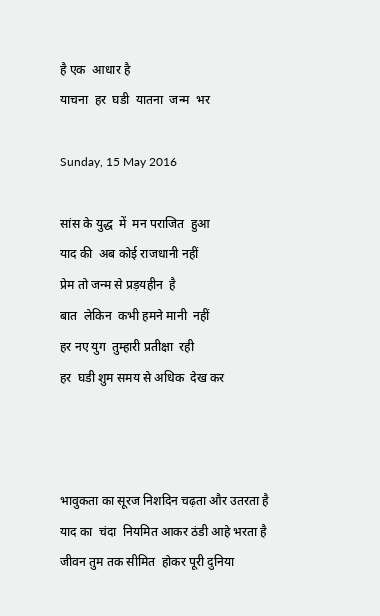है एक  आधार है
याचना  हर  घडी  यातना  जन्म  भर

Sunday, 15 May 2016

सांस के युद्ध  में  मन पराजित  हुआ
याद की  अब कोई राजधानी नहीं
प्रेम तो जन्म से प्रड़यहीन  है
बात  लेकिन  कभी हमने मानी  नहीं
हर नए युग  तुम्हारी प्रतीक्षा  रही
हर  घडी शुम समय से अधिक  देख कर



भावुकता का सूरज निशदिन चढ़ता और उतरता है
याद का  चंदा  नियमित आकर ठंडी आहे भरता है
जीवन तुम तक सीमित  होकर पूरी दुनिया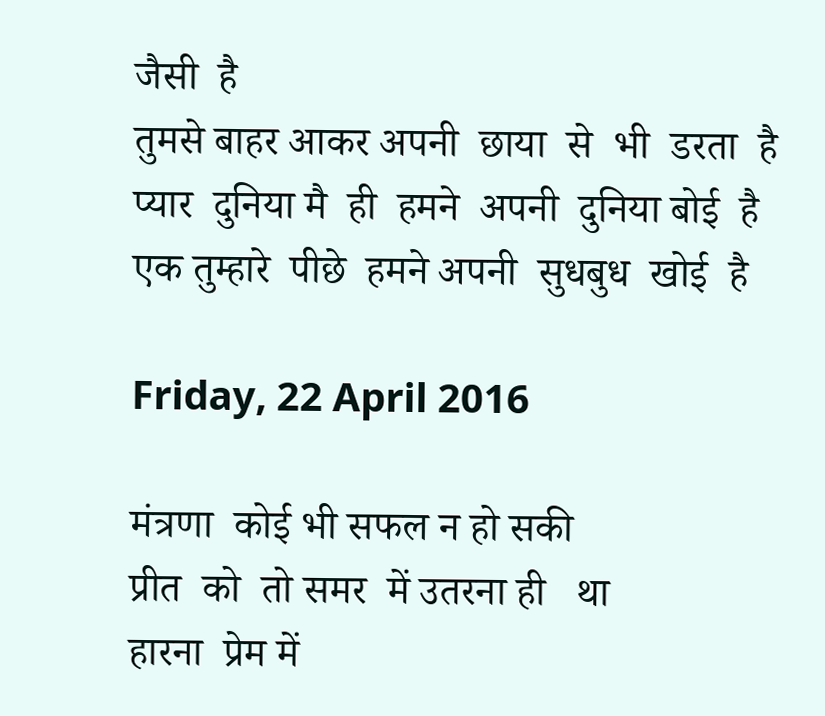जैसी  है
तुमसे बाहर आकर अपनी  छाया  से  भी  डरता  है
प्यार  दुनिया मै  ही  हमने  अपनी  दुनिया बोई  है
एक तुम्हारे  पीछे  हमने अपनी  सुधबुध  खोई  है

Friday, 22 April 2016

मंत्रणा  कोई भी सफल न हो सकी
प्रीत  को  तो समर  में उतरना ही   था
हारना  प्रेम में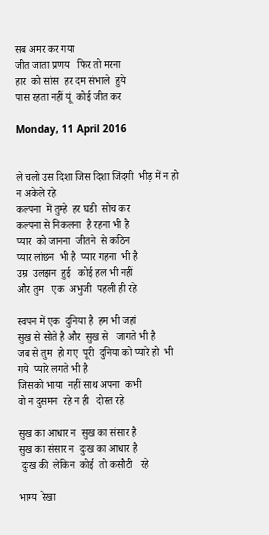सब अमर कर गया
जीत जाता प्रणय   फिर तो मरना
हार  को सांस  हर दम संभाले  हुये
पास रहता नहीं यूं  कोई जीत कर

Monday, 11 April 2016


ले चलो उस दिशा जिस दिशा जिंदगी  भीड़ में न हो न अकेले रहे
कल्पना  में तुम्हे  हर घडी  सोच कर
कल्पना से निकलना  है रहना भी है
प्यार  को जानना  जीतने  से कठिन
प्यार लांछन  भी है  प्यार गहना  भी है
उम्र  उलझन  हुई   कोई हल भी नहीं
और तुम   एक  अभुजी  पहली ही रहे

स्वपन में एक  दुनिया है  हम भी जहां
सुख से सोते है और  सुख से   जागते भी है
जब से तुम  हो गए  पूरी  दुनिया को प्यारे हो  भी गये  प्यारे लगते भी है
जिसको भाया  नहीं साथ अपना  कभी
वो न दुसमन  रहे न ही   दोस्त रहे

सुख का आधार न  सुख का संसार है
सुख का संसार न  दुःख का आधार है
 दुःख की  लेकिन  कोई  तो कसौटी   रहे

भाग्य  रेखा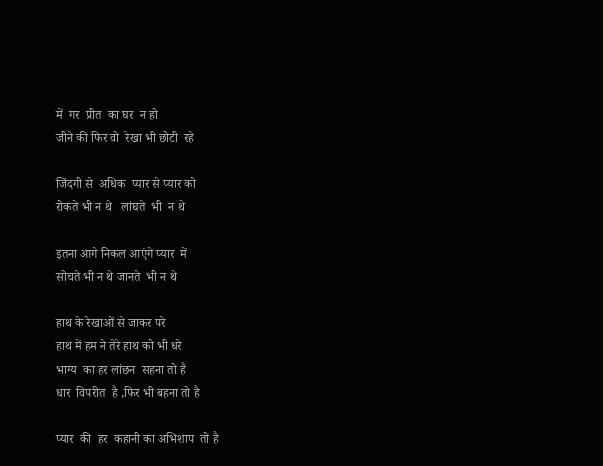में  गर  प्रीत  का घर  न हो
जीने की फिर वो  रेखा भी छोटी  रहे

जिंदगी से  अधिक  प्यार से प्यार को
रोकते भी न थे   लांघते  भी  न थे

इतना आगे निकल आएंगे प्यार  में
सोचते भी न थे जानते  भी न थे

हाथ के रेखाओं से जाकर परे
हाथ में हम ने तेरे हाथ को भी धरे
भाग्य  का हर लांछन  सहना तो है
धार  विपरीत  है ,फिर भी बहना तो है

प्यार  की  हर  कहानी का अभिशाप  तो है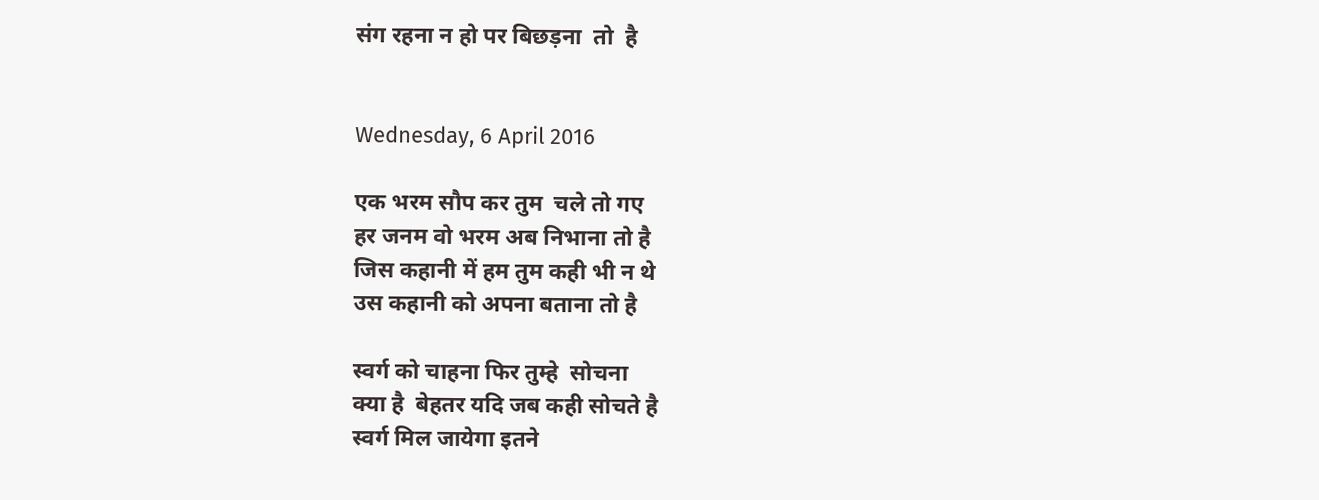संग रहना न हो पर बिछड़ना  तो  है


Wednesday, 6 April 2016

एक भरम सौप कर तुम  चले तो गए
हर जनम वो भरम अब निभाना तो है
जिस कहानी में हम तुम कही भी न थे
उस कहानी को अपना बताना तो है

स्वर्ग को चाहना फिर तुम्हे  सोचना
क्या है  बेहतर यदि जब कही सोचते है
स्वर्ग मिल जायेगा इतने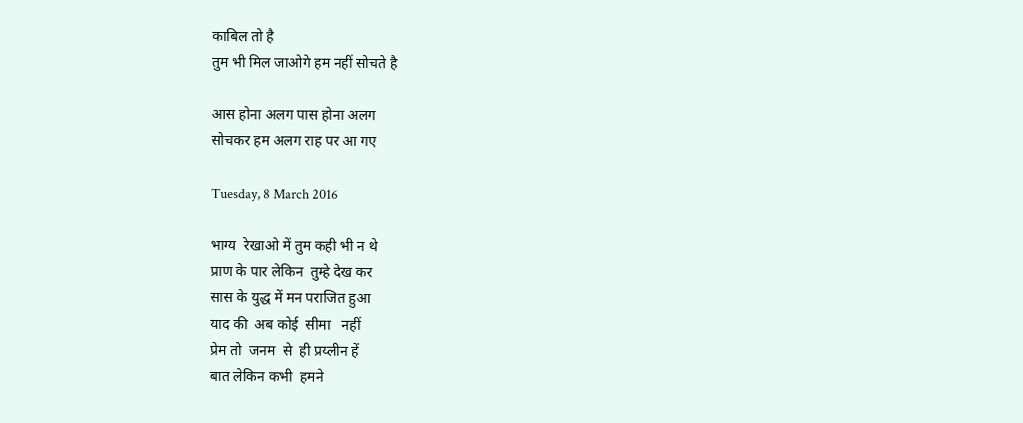काबिल तो है
तुम भी मिल जाओगे हम नहीं सोचते है

आस होना अलग पास होना अलग
सोचकर हम अलग राह पर आ गए

Tuesday, 8 March 2016

भाग्य  रेखाओ में तुम कही भी न थे
प्राण के पार लेकिन  तुम्हे देख कर
सास के युद्ध में मन पराजित हुआ
याद की  अब कोई  सीमा   नहीं
प्रेम तो  जनम  से  ही प्रय्लीन हें
बात लेकिन कभी  हमने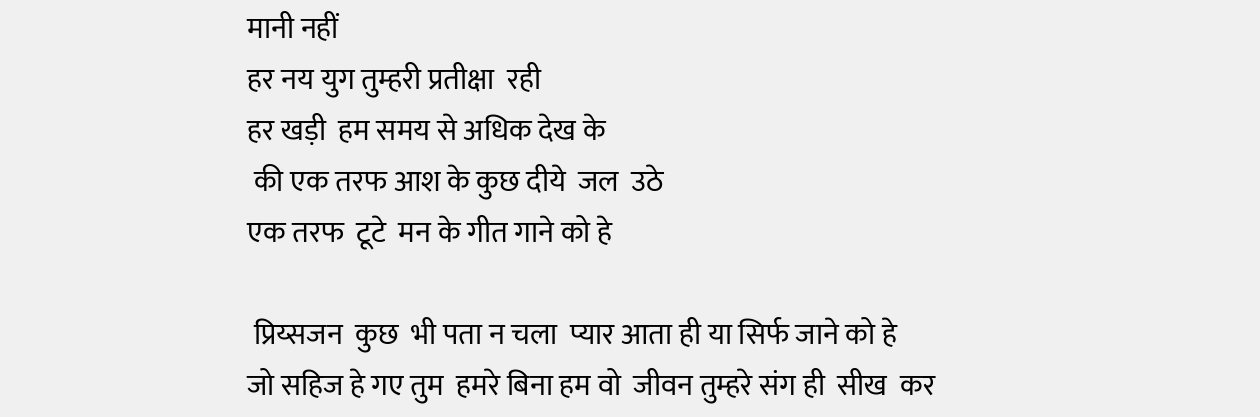मानी नहीं
हर नय युग तुम्हरी प्रतीक्षा  रही
हर खड़ी  हम समय से अधिक देख के
 की एक तरफ आश के कुछ दीये  जल  उठे
एक तरफ  टूटे  मन के गीत गाने को हे

 प्रिय्सजन  कुछ  भी पता न चला  प्यार आता ही या सिर्फ जाने को हे
जो सहिज हे गए तुम  हमरे बिना हम वो  जीवन तुम्हरे संग ही  सीख  कर